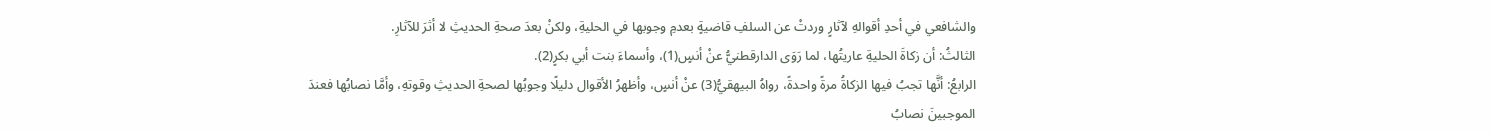والشافعي في أحدِ أقوالهِ لآثارٍ وردتْ عن السلفِ قاضيةٍ بعدمِ وجوبها في الحليةِ، ولكنْ بعدَ صحةِ الحديثِ لا أثرَ للآثارِ.
الثالثُ: أن زكاةَ الحليةِ عاريتُها، لما رَوَى الدارقطنيُّ عنْ أنسٍ(1)، وأسماءَ بنت أبي بكرٍ(2).
الرابعُ: أنَّها تجبُ فيها الزكاةُ مرةً واحدةً، رواهُ البيهقيُّ(3) عنْ أنسٍ، وأظهرُ الأقوال دليلًا وجوبُها لصحةِ الحديثِ وقوتهِ، وأمَّا نصابُها فعندَ الموجبينَ نصابُ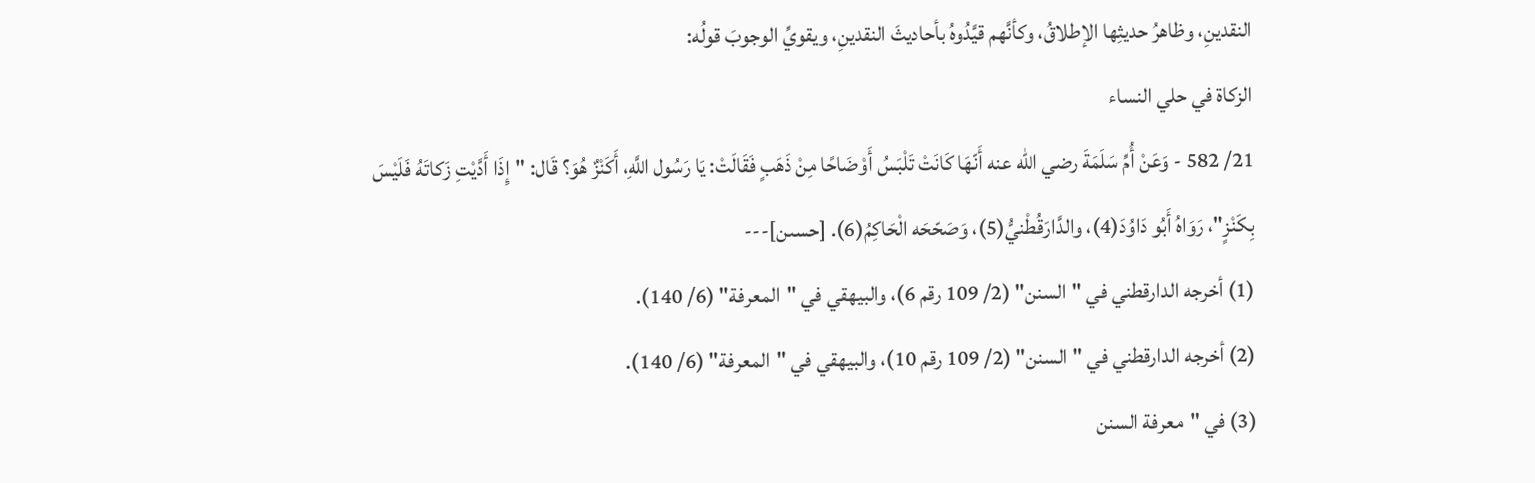النقدينِ، وظاهرُ حديثِها الإطلاقُ، وكأنَّهم قيَّدُوهُ بأحاديثَ النقدينِ، ويقويِّ الوجوبَ قولُه:
الزكاة في حلي النساء
21/ 582 - وَعَنْ أُمِّ سَلَمَةَ رضي الله عنه أَنّهَا كَانَتْ تَلْبَسُ أَوْضَاحًا مِنْ ذَهَبٍ فَقَالَتْ: يَا رَسُول اللَّهِ، أَكَنْزٌ هُوَ؟ قَال: "إِذَا أَدَّيْتِ زَكاتَهُ فَلَيْسَ بِكَنْزٍ"، رَوَاهُ أَبُو دَاوُدَ(4)، والدَّارَقُطْنيُّ(5)، وَصَحّحَه الْحَاكِمُ(6). [حسىن]---
(1) أخرجه الدارقطني في "السنن" (2/ 109 رقم 6)، والبيهقي في "المعرفة" (6/ 140).
(2) أخرجه الدارقطني في "السنن" (2/ 109 رقم 10)، والبيهقي في "المعرفة" (6/ 140).
(3) في "معرفة السنن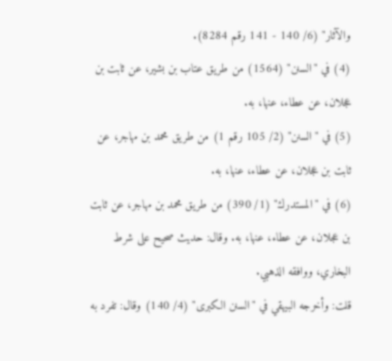والآثار" (6/ 140 - 141 رقم 8284).
(4) في "السنن" (1564) من طريق عتاب بن بشير، عن ثابت بن عجلان، عن عطاء، عنها، به.
(5) في "السنن" (2/ 105 رقم 1) من طريق محمد بن مهاجر، عن ثابت بن عجلان، عن عطاء، عنها، به.
(6) في "المستدرك" (1/ 390) من طريق محمد بن مهاجر، عن ثابت بن عجلان، عن عطاء، عنها، به. وقال: حديث صحيح على شرط البخاري، ووافقه الذهبي.
قلت: وأخرجه البيهقي في "السنن الكبرى" (4/ 140) وقال: تفرد به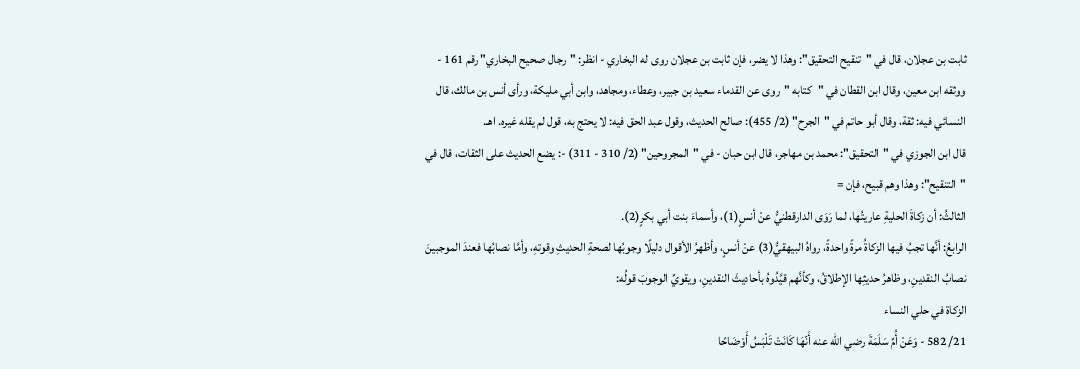ثابت بن عجلان، قال في "تنقيح التحقيق": وهذا لا يضر، فإن ثابت بن عجلان روى له البخاري - انظر: "رجال صحيح البخاري" رقم 161 - ووثقه ابن معين، وقال ابن القطان في "كتابه "روى عن القدماء سعيد بن جبير، وعطاء، ومجاهد، وابن أبي مليكة، ورأى أنس بن مالك، قال النسائي فيه: ثقة، وقال أبو حاتم في "الجرح" (2/ 455): صالح الحديث، وقول عبد الحق فيه: لا يحتج به، قول لم يقله غيره. اهـ.
قال ابن الجوزي في "التحقيق": محمد بن مهاجر، قال ابن حبان - في "المجروحين" (2/ 310 - 311) -: يضع الحديث على الثقات، قال في "التنقيح": وهذا وهم قبيح، فإن =
الثالثُ: أن زكاةَ الحليةِ عاريتُها، لما رَوَى الدارقطنيُّ عنْ أنسٍ(1)، وأسماءَ بنت أبي بكرٍ(2).
الرابعُ: أنَّها تجبُ فيها الزكاةُ مرةً واحدةً، رواهُ البيهقيُّ(3) عنْ أنسٍ، وأظهرُ الأقوال دليلًا وجوبُها لصحةِ الحديثِ وقوتهِ، وأمَّا نصابُها فعندَ الموجبينَ نصابُ النقدينِ، وظاهرُ حديثِها الإطلاقُ، وكأنَّهم قيَّدُوهُ بأحاديثَ النقدينِ، ويقويِّ الوجوبَ قولُه:
الزكاة في حلي النساء
21/ 582 - وَعَنْ أُمِّ سَلَمَةَ رضي الله عنه أَنّهَا كَانَتْ تَلْبَسُ أَوْضَاحًا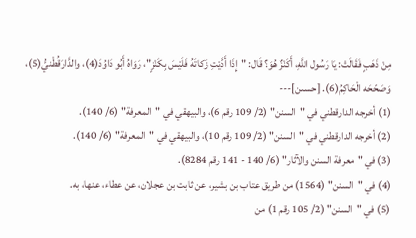مِنْ ذَهَبٍ فَقَالَتْ: يَا رَسُول اللَّهِ، أَكَنْزٌ هُوَ؟ قَال: "إِذَا أَدَّيْتِ زَكاتَهُ فَلَيْسَ بِكَنْزٍ"، رَوَاهُ أَبُو دَاوُدَ(4)، والدَّارَقُطْنيُّ(5)، وَصَحّحَه الْحَاكِمُ(6). [حسىن]---
(1) أخرجه الدارقطني في "السنن" (2/ 109 رقم 6)، والبيهقي في "المعرفة" (6/ 140).
(2) أخرجه الدارقطني في "السنن" (2/ 109 رقم 10)، والبيهقي في "المعرفة" (6/ 140).
(3) في "معرفة السنن والآثار" (6/ 140 - 141 رقم 8284).
(4) في "السنن" (1564) من طريق عتاب بن بشير، عن ثابت بن عجلان، عن عطاء، عنها، به.
(5) في "السنن" (2/ 105 رقم 1) من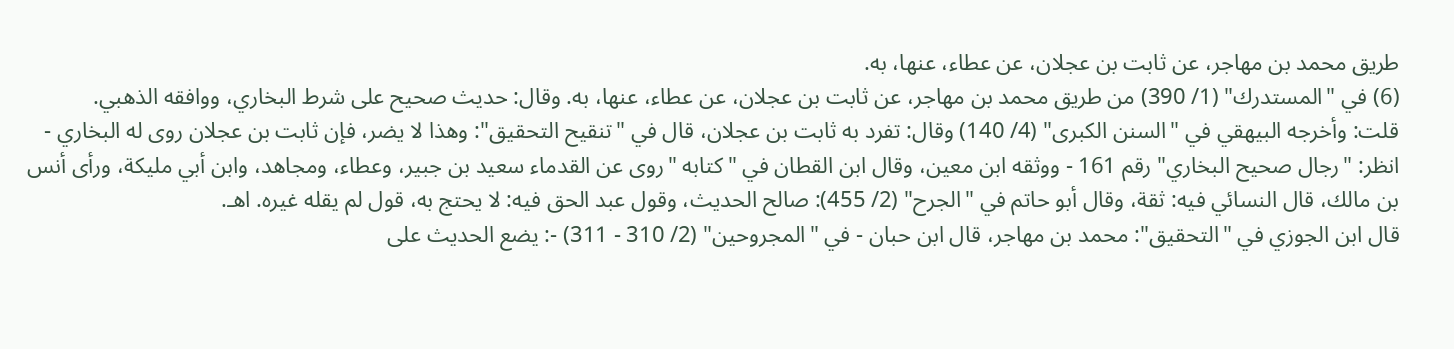طريق محمد بن مهاجر، عن ثابت بن عجلان، عن عطاء، عنها، به.
(6) في "المستدرك" (1/ 390) من طريق محمد بن مهاجر، عن ثابت بن عجلان، عن عطاء، عنها، به. وقال: حديث صحيح على شرط البخاري، ووافقه الذهبي.
قلت: وأخرجه البيهقي في "السنن الكبرى" (4/ 140) وقال: تفرد به ثابت بن عجلان، قال في "تنقيح التحقيق": وهذا لا يضر، فإن ثابت بن عجلان روى له البخاري - انظر: "رجال صحيح البخاري" رقم 161 - ووثقه ابن معين، وقال ابن القطان في "كتابه "روى عن القدماء سعيد بن جبير، وعطاء، ومجاهد، وابن أبي مليكة، ورأى أنس بن مالك، قال النسائي فيه: ثقة، وقال أبو حاتم في "الجرح" (2/ 455): صالح الحديث، وقول عبد الحق فيه: لا يحتج به، قول لم يقله غيره. اهـ.
قال ابن الجوزي في "التحقيق": محمد بن مهاجر، قال ابن حبان - في "المجروحين" (2/ 310 - 311) -: يضع الحديث على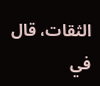الثقات، قال في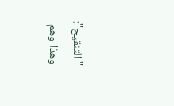"التنقيح": وهذا وهم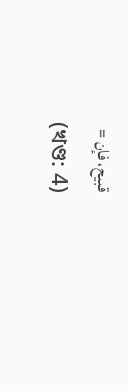قبيح، فإن =
(খণ্ড: 4)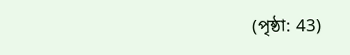(পৃষ্ঠা: 43)